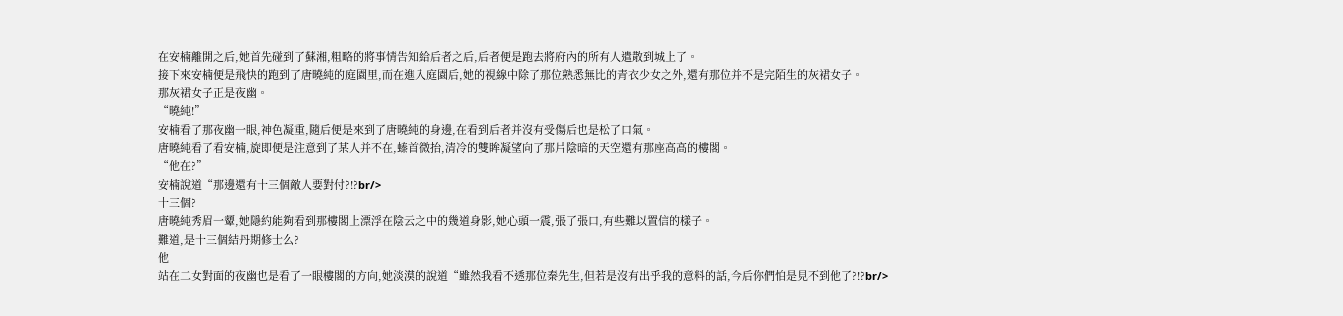在安楠離開之后,她首先碰到了蘇湘,粗略的將事情告知給后者之后,后者便是跑去將府內的所有人遣散到城上了。
接下來安楠便是飛快的跑到了唐曉純的庭園里,而在進入庭園后,她的視線中除了那位熟悉無比的青衣少女之外,還有那位并不是完陌生的灰裙女子。
那灰裙女子正是夜幽。
“曉純!”
安楠看了那夜幽一眼,神色凝重,隨后便是來到了唐曉純的身邊,在看到后者并沒有受傷后也是松了口氣。
唐曉純看了看安楠,旋即便是注意到了某人并不在,螓首微抬,清冷的雙眸凝望向了那片陰暗的天空還有那座高高的樓閣。
“他在?”
安楠說道“那邊還有十三個敵人要對付?!?br/>
十三個?
唐曉純秀眉一顰,她隱約能夠看到那樓閣上漂浮在陰云之中的幾道身影,她心頭一震,張了張口,有些難以置信的樣子。
難道,是十三個結丹期修士么?
他
站在二女對面的夜幽也是看了一眼樓閣的方向,她淡漠的說道“雖然我看不透那位秦先生,但若是沒有出乎我的意料的話,今后你們怕是見不到他了?!?br/>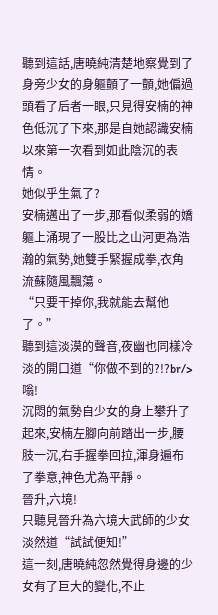聽到這話,唐曉純清楚地察覺到了身旁少女的身軀顫了一顫,她偏過頭看了后者一眼,只見得安楠的神色低沉了下來,那是自她認識安楠以來第一次看到如此陰沉的表情。
她似乎生氣了?
安楠邁出了一步,那看似柔弱的嬌軀上涌現了一股比之山河更為浩瀚的氣勢,她雙手緊握成拳,衣角流蘇隨風飄蕩。
“只要干掉你,我就能去幫他了。”
聽到這淡漠的聲音,夜幽也同樣冷淡的開口道“你做不到的?!?br/>
嗡!
沉悶的氣勢自少女的身上攀升了起來,安楠左腳向前踏出一步,腰肢一沉,右手握拳回拉,渾身遍布了拳意,神色尤為平靜。
晉升,六境!
只聽見晉升為六境大武師的少女淡然道“試試便知!”
這一刻,唐曉純忽然覺得身邊的少女有了巨大的變化,不止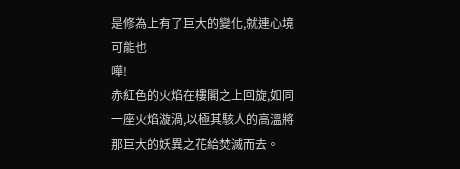是修為上有了巨大的變化,就連心境可能也
嘩!
赤紅色的火焰在樓閣之上回旋,如同一座火焰漩渦,以極其駭人的高溫將那巨大的妖異之花給焚滅而去。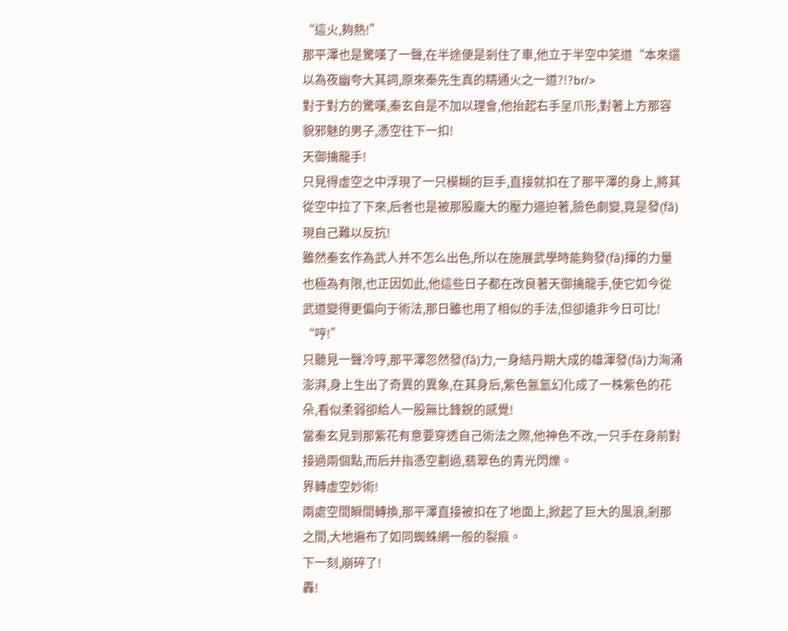“這火,夠熱!”
那平澤也是驚嘆了一聲,在半途便是剎住了車,他立于半空中笑道“本來還以為夜幽夸大其詞,原來秦先生真的精通火之一道?!?br/>
對于對方的驚嘆,秦玄自是不加以理會,他抬起右手呈爪形,對著上方那容貌邪魅的男子,憑空往下一扣!
天御擒龍手!
只見得虛空之中浮現了一只模糊的巨手,直接就扣在了那平澤的身上,將其從空中拉了下來,后者也是被那股龐大的壓力逼迫著,臉色劇變,竟是發(fā)現自己難以反抗!
雖然秦玄作為武人并不怎么出色,所以在施展武學時能夠發(fā)揮的力量也極為有限,也正因如此,他這些日子都在改良著天御擒龍手,使它如今從武道變得更偏向于術法,那日雖也用了相似的手法,但卻遠非今日可比!
“哼!”
只聽見一聲冷哼,那平澤忽然發(fā)力,一身結丹期大成的雄渾發(fā)力洶涌澎湃,身上生出了奇異的異象,在其身后,紫色氤氳幻化成了一株紫色的花朵,看似柔弱卻給人一股無比鋒銳的感覺!
當秦玄見到那紫花有意要穿透自己術法之際,他神色不改,一只手在身前對接過兩個點,而后并指憑空劃過,翡翠色的青光閃爍。
界轉虛空妙術!
兩處空間瞬間轉換,那平澤直接被扣在了地面上,掀起了巨大的風浪,剎那之間,大地遍布了如同蜘蛛網一般的裂痕。
下一刻,崩碎了!
轟!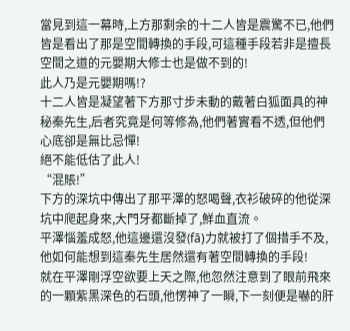當見到這一幕時,上方那剩余的十二人皆是震驚不已,他們皆是看出了那是空間轉換的手段,可這種手段若非是擅長空間之道的元嬰期大修士也是做不到的!
此人乃是元嬰期嗎!?
十二人皆是凝望著下方那寸步未動的戴著白狐面具的神秘秦先生,后者究竟是何等修為,他們著實看不透,但他們心底卻是無比忌憚!
絕不能低估了此人!
“混賬!”
下方的深坑中傳出了那平澤的怒喝聲,衣衫破碎的他從深坑中爬起身來,大門牙都斷掉了,鮮血直流。
平澤惱羞成怒,他這邊還沒發(fā)力就被打了個措手不及,他如何能想到這秦先生居然還有著空間轉換的手段!
就在平澤剛浮空欲要上天之際,他忽然注意到了眼前飛來的一顆紫黑深色的石頭,他愣神了一瞬,下一刻便是嚇的肝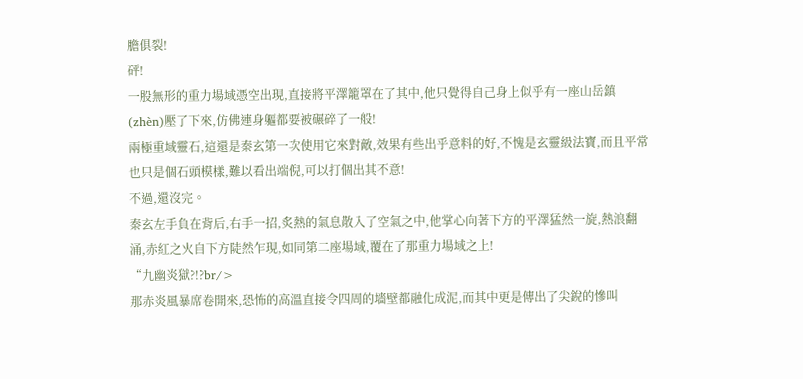膽俱裂!
砰!
一股無形的重力場域憑空出現,直接將平澤籠罩在了其中,他只覺得自己身上似乎有一座山岳鎮(zhèn)壓了下來,仿佛連身軀都要被碾碎了一般!
兩極重域靈石,這還是秦玄第一次使用它來對敵,效果有些出乎意料的好,不愧是玄靈級法寶,而且平常也只是個石頭模樣,難以看出端倪,可以打個出其不意!
不過,還沒完。
秦玄左手負在背后,右手一招,炙熱的氣息散入了空氣之中,他掌心向著下方的平澤猛然一旋,熱浪翻涌,赤紅之火自下方陡然乍現,如同第二座場域,覆在了那重力場域之上!
“九幽炎獄?!?br/>
那赤炎風暴席卷開來,恐怖的高溫直接令四周的墻壁都融化成泥,而其中更是傳出了尖銳的慘叫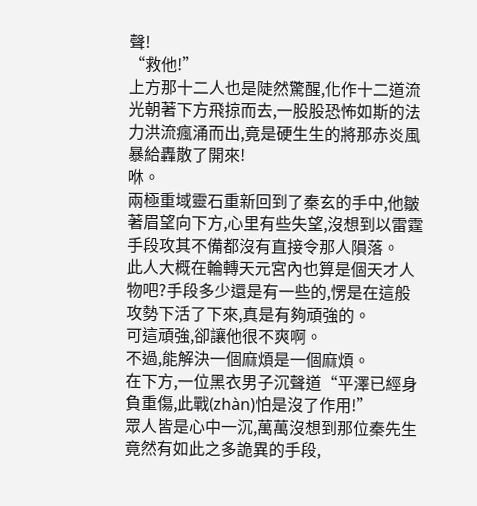聲!
“救他!”
上方那十二人也是陡然驚醒,化作十二道流光朝著下方飛掠而去,一股股恐怖如斯的法力洪流瘋涌而出,竟是硬生生的將那赤炎風暴給轟散了開來!
咻。
兩極重域靈石重新回到了秦玄的手中,他皺著眉望向下方,心里有些失望,沒想到以雷霆手段攻其不備都沒有直接令那人隕落。
此人大概在輪轉天元宮內也算是個天才人物吧?手段多少還是有一些的,愣是在這般攻勢下活了下來,真是有夠頑強的。
可這頑強,卻讓他很不爽啊。
不過,能解決一個麻煩是一個麻煩。
在下方,一位黑衣男子沉聲道“平澤已經身負重傷,此戰(zhàn)怕是沒了作用!”
眾人皆是心中一沉,萬萬沒想到那位秦先生竟然有如此之多詭異的手段,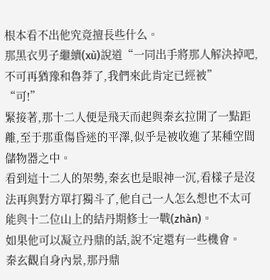根本看不出他究竟擅長些什么。
那黑衣男子繼續(xù)說道“一同出手將那人解決掉吧,不可再猶豫和魯莽了,我們來此肯定已經被”
“可!”
緊接著,那十二人便是飛天而起與秦玄拉開了一點距離,至于那重傷昏迷的平澤,似乎是被收進了某種空間儲物器之中。
看到這十二人的架勢,秦玄也是眼神一沉,看樣子是沒法再與對方單打獨斗了,他自己一人怎么想也不太可能與十二位山上的結丹期修士一戰(zhàn)。
如果他可以凝立丹鼎的話,說不定還有一些機會。
秦玄觀自身內景,那丹鼎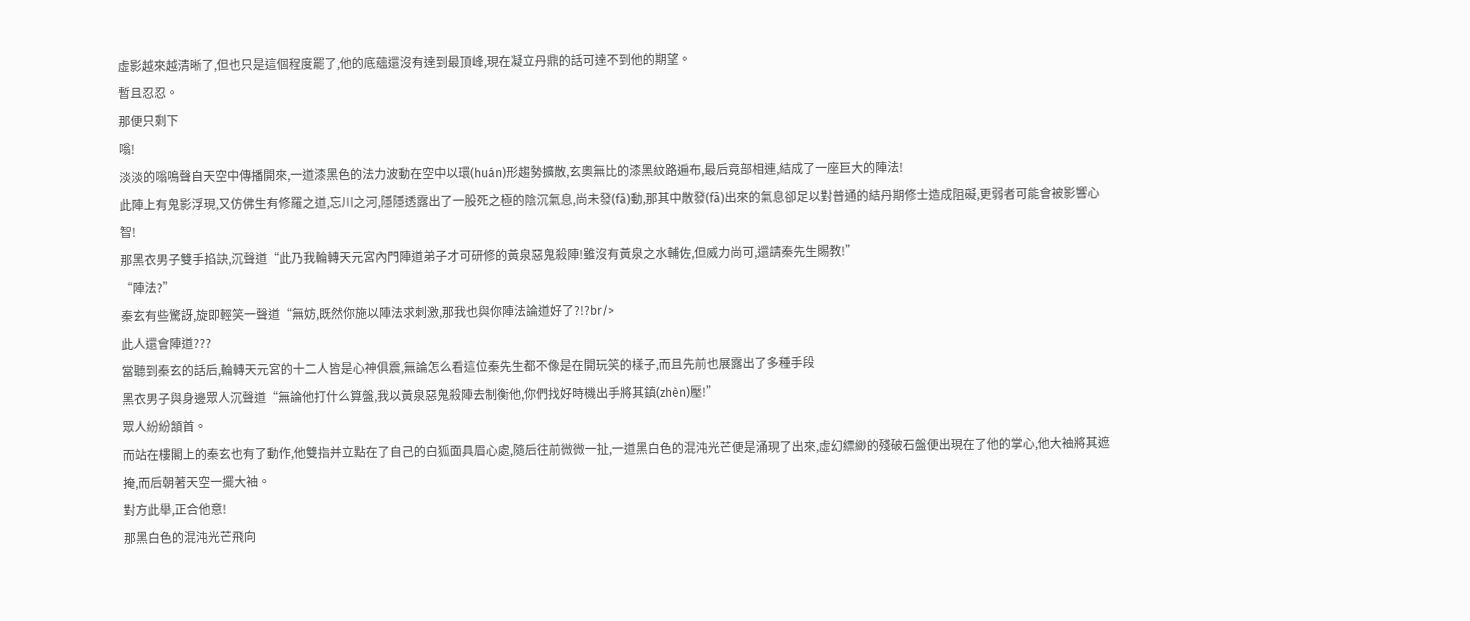虛影越來越清晰了,但也只是這個程度罷了,他的底蘊還沒有達到最頂峰,現在凝立丹鼎的話可達不到他的期望。
暫且忍忍。
那便只剩下
嗡!
淡淡的嗡鳴聲自天空中傳播開來,一道漆黑色的法力波動在空中以環(huán)形趨勢擴散,玄奧無比的漆黑紋路遍布,最后竟部相連,結成了一座巨大的陣法!
此陣上有鬼影浮現,又仿佛生有修羅之道,忘川之河,隱隱透露出了一股死之極的陰沉氣息,尚未發(fā)動,那其中散發(fā)出來的氣息卻足以對普通的結丹期修士造成阻礙,更弱者可能會被影響心智!
那黑衣男子雙手掐訣,沉聲道“此乃我輪轉天元宮內門陣道弟子才可研修的黃泉惡鬼殺陣!雖沒有黃泉之水輔佐,但威力尚可,還請秦先生賜教!”
“陣法?”
秦玄有些驚訝,旋即輕笑一聲道“無妨,既然你施以陣法求刺激,那我也與你陣法論道好了?!?br/>
此人還會陣道???
當聽到秦玄的話后,輪轉天元宮的十二人皆是心神俱震,無論怎么看這位秦先生都不像是在開玩笑的樣子,而且先前也展露出了多種手段
黑衣男子與身邊眾人沉聲道“無論他打什么算盤,我以黃泉惡鬼殺陣去制衡他,你們找好時機出手將其鎮(zhèn)壓!”
眾人紛紛頷首。
而站在樓閣上的秦玄也有了動作,他雙指并立點在了自己的白狐面具眉心處,隨后往前微微一扯,一道黑白色的混沌光芒便是涌現了出來,虛幻縹緲的殘破石盤便出現在了他的掌心,他大袖將其遮掩,而后朝著天空一擺大袖。
對方此舉,正合他意!
那黑白色的混沌光芒飛向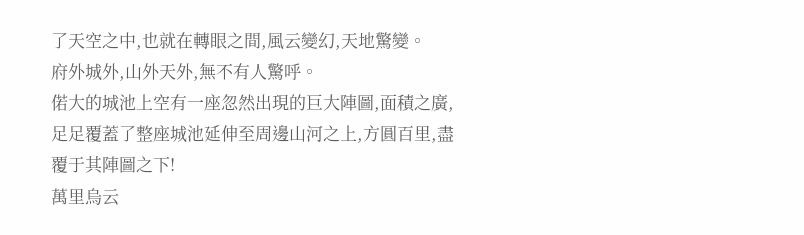了天空之中,也就在轉眼之間,風云變幻,天地驚變。
府外城外,山外天外,無不有人驚呼。
偌大的城池上空有一座忽然出現的巨大陣圖,面積之廣,足足覆蓋了整座城池延伸至周邊山河之上,方圓百里,盡覆于其陣圖之下!
萬里烏云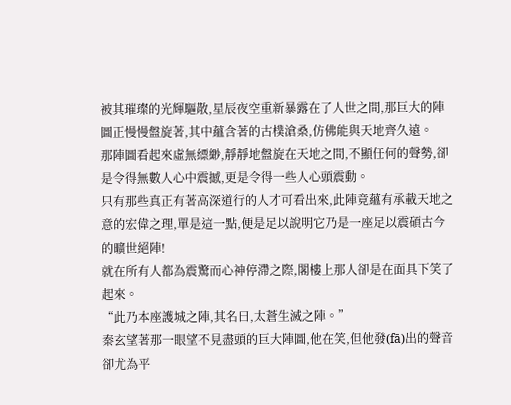被其璀璨的光輝驅散,星辰夜空重新暴露在了人世之間,那巨大的陣圖正慢慢盤旋著,其中蘊含著的古樸滄桑,仿佛能與天地齊久遠。
那陣圖看起來虛無縹緲,靜靜地盤旋在天地之間,不顯任何的聲勢,卻是令得無數人心中震撼,更是令得一些人心頭震動。
只有那些真正有著高深道行的人才可看出來,此陣竟蘊有承載天地之意的宏偉之理,單是這一點,便是足以說明它乃是一座足以震碩古今的曠世絕陣!
就在所有人都為震驚而心神停滯之際,閣樓上那人卻是在面具下笑了起來。
“此乃本座護城之陣,其名曰,太蒼生滅之陣。”
秦玄望著那一眼望不見盡頭的巨大陣圖,他在笑,但他發(fā)出的聲音卻尤為平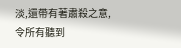淡,還帶有著肅殺之意,令所有聽到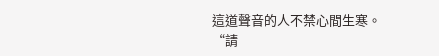這道聲音的人不禁心間生寒。
“請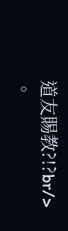道友賜教?!?br/>
。